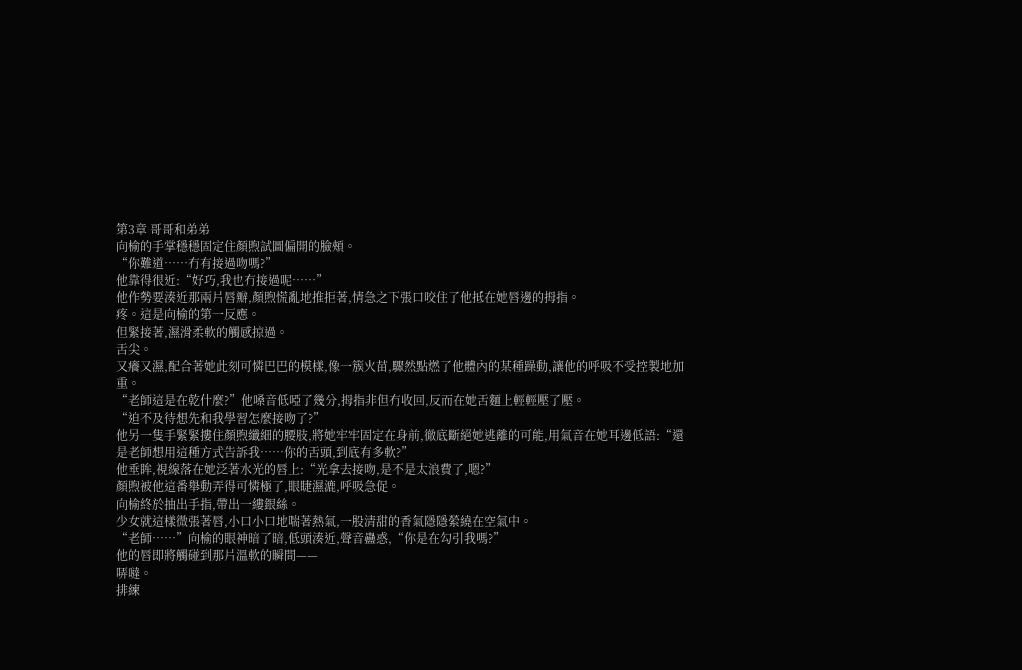第3章 哥哥和弟弟
向榆的手掌穩穩固定住顏煦試圖偏開的臉頰。
“你難道……冇有接過吻嗎?”
他靠得很近:“好巧,我也冇接過呢……”
他作勢要湊近那兩片唇瓣,顏煦慌亂地推拒著,情急之下張口咬住了他抵在她唇邊的拇指。
疼。這是向榆的第一反應。
但緊接著,濕滑柔軟的觸感掠過。
舌尖。
又癢又濕,配合著她此刻可憐巴巴的模樣,像一簇火苗,驟然點燃了他體內的某種躁動,讓他的呼吸不受控製地加重。
“老師這是在乾什麼?”他嗓音低啞了幾分,拇指非但冇收回,反而在她舌麵上輕輕壓了壓。
“迫不及待想先和我學習怎麼接吻了?”
他另一隻手緊緊摟住顏煦纖細的腰肢,將她牢牢固定在身前,徹底斷絕她逃離的可能,用氣音在她耳邊低語:“還是老師想用這種方式告訴我……你的舌頭,到底有多軟?”
他垂眸,視線落在她泛著水光的唇上:“光拿去接吻,是不是太浪費了,嗯?”
顏煦被他這番舉動弄得可憐極了,眼睫濕漉,呼吸急促。
向榆終於抽出手指,帶出一縷銀絲。
少女就這樣微張著唇,小口小口地喘著熱氣,一股清甜的香氣隱隱縈繞在空氣中。
“老師……”向榆的眼神暗了暗,低頭湊近,聲音蠱惑,“你是在勾引我嗎?”
他的唇即將觸碰到那片溫軟的瞬間——
哢噠。
排練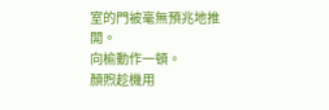室的門被毫無預兆地推開。
向榆動作一頓。
顏煦趁機用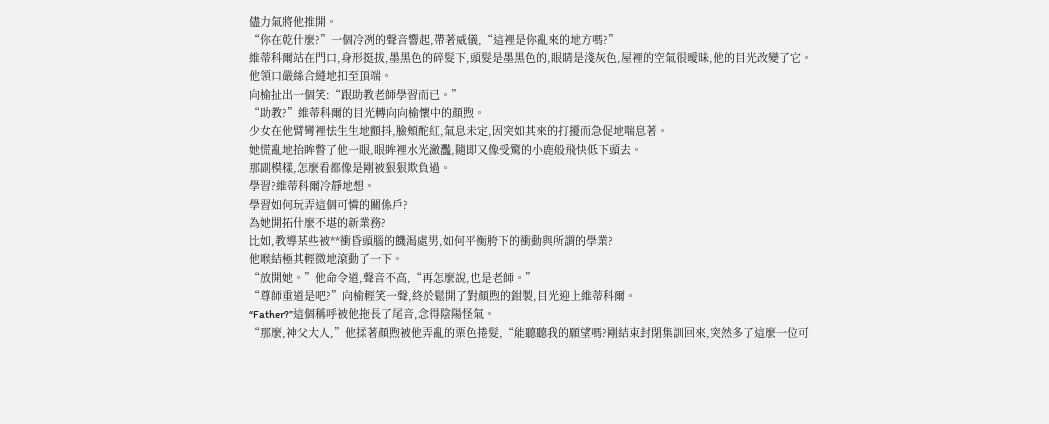儘力氣將他推開。
“你在乾什麼?”一個冷冽的聲音響起,帶著威儀,“這裡是你亂來的地方嗎?”
維蒂科爾站在門口,身形挺拔,墨黑色的碎髮下,頭髮是墨黑色的,眼睛是淺灰色,屋裡的空氣很曖昧,他的目光改變了它。
他領口嚴絲合縫地扣至頂端。
向榆扯出一個笑:“跟助教老師學習而已。”
“助教?”維蒂科爾的目光轉向向榆懷中的顏煦。
少女在他臂彎裡怯生生地顫抖,臉頰酡紅,氣息未定,因突如其來的打擾而急促地喘息著。
她慌亂地抬眸瞥了他一眼,眼眸裡水光瀲灩,隨即又像受驚的小鹿般飛快低下頭去。
那副模樣,怎麼看都像是剛被狠狠欺負過。
學習?維蒂科爾冷靜地想。
學習如何玩弄這個可憐的關係戶?
為她開拓什麼不堪的新業務?
比如,教導某些被**衝昏頭腦的饑渴處男,如何平衡胯下的衝動與所謂的學業?
他喉結極其輕微地滾動了一下。
“放開她。”他命令道,聲音不高,“再怎麼說,也是老師。”
“尊師重道是吧?”向榆輕笑一聲,終於鬆開了對顏煦的鉗製,目光迎上維蒂科爾。
“Father?”這個稱呼被他拖長了尾音,念得陰陽怪氣。
“那麼,神父大人,”他揉著顏煦被他弄亂的栗色捲髮,“能聽聽我的願望嗎?剛結束封閉集訓回來,突然多了這麼一位可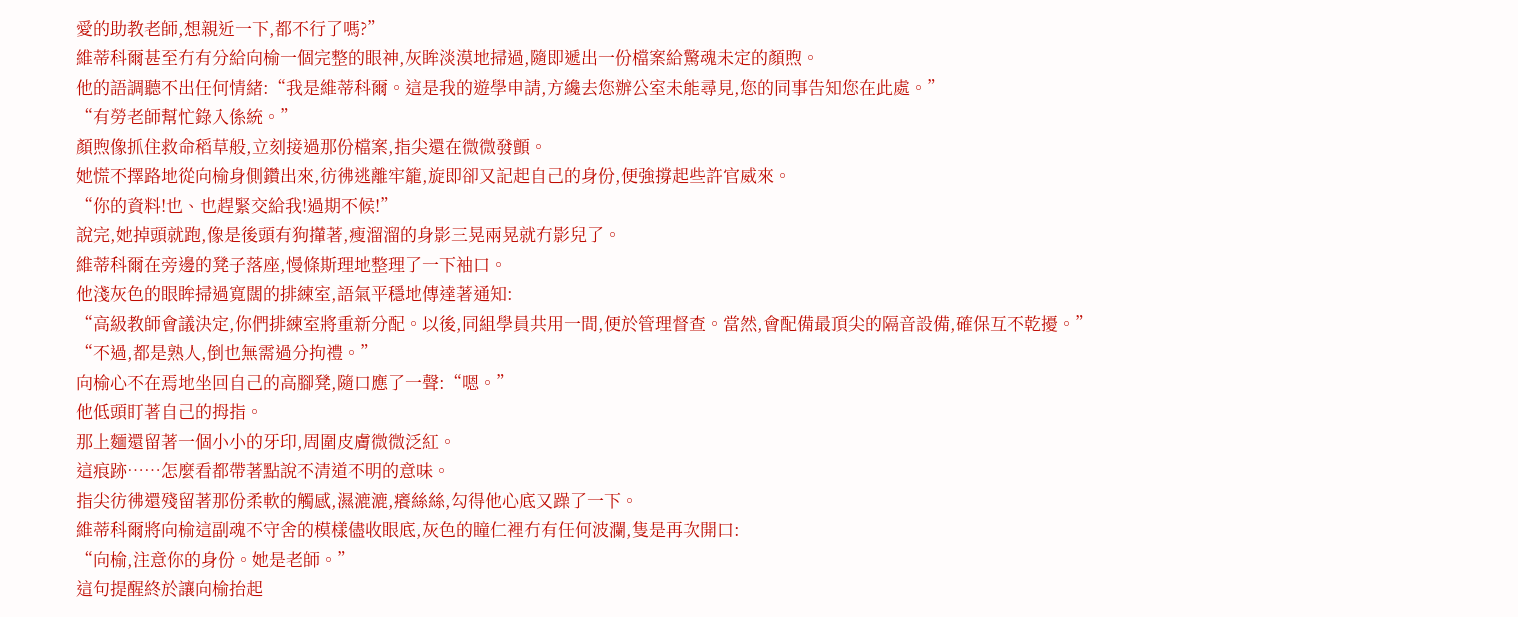愛的助教老師,想親近一下,都不行了嗎?”
維蒂科爾甚至冇有分給向榆一個完整的眼神,灰眸淡漠地掃過,隨即遞出一份檔案給驚魂未定的顏煦。
他的語調聽不出任何情緒:“我是維蒂科爾。這是我的遊學申請,方纔去您辦公室未能尋見,您的同事告知您在此處。”
“有勞老師幫忙錄入係統。”
顏煦像抓住救命稻草般,立刻接過那份檔案,指尖還在微微發顫。
她慌不擇路地從向榆身側鑽出來,彷彿逃離牢籠,旋即卻又記起自己的身份,便強撐起些許官威來。
“你的資料!也、也趕緊交給我!過期不候!”
說完,她掉頭就跑,像是後頭有狗攆著,瘦溜溜的身影三晃兩晃就冇影兒了。
維蒂科爾在旁邊的凳子落座,慢條斯理地整理了一下袖口。
他淺灰色的眼眸掃過寬闊的排練室,語氣平穩地傳達著通知:
“高級教師會議決定,你們排練室將重新分配。以後,同組學員共用一間,便於管理督查。當然,會配備最頂尖的隔音設備,確保互不乾擾。”
“不過,都是熟人,倒也無需過分拘禮。”
向榆心不在焉地坐回自己的高腳凳,隨口應了一聲:“嗯。”
他低頭盯著自己的拇指。
那上麵還留著一個小小的牙印,周圍皮膚微微泛紅。
這痕跡……怎麼看都帶著點說不清道不明的意味。
指尖彷彿還殘留著那份柔軟的觸感,濕漉漉,癢絲絲,勾得他心底又躁了一下。
維蒂科爾將向榆這副魂不守舍的模樣儘收眼底,灰色的瞳仁裡冇有任何波瀾,隻是再次開口:
“向榆,注意你的身份。她是老師。”
這句提醒終於讓向榆抬起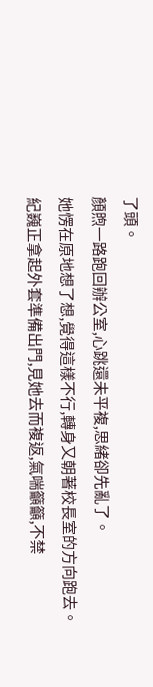了頭。
顏煦一路跑回辦公室,心跳還未平複,思緒卻先亂了。
她愣在原地想了想,覺得這樣不行,轉身又朝著校長室的方向跑去。
紀巍正拿起外套準備出門,見她去而複返,氣喘籲籲,不禁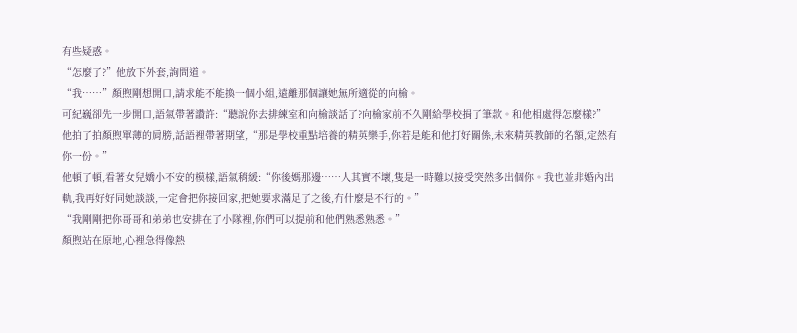有些疑惑。
“怎麼了?”他放下外套,詢問道。
“我……”顏煦剛想開口,請求能不能換一個小組,遠離那個讓她無所適從的向榆。
可紀巍卻先一步開口,語氣帶著讚許:“聽說你去排練室和向榆談話了?向榆家前不久剛給學校捐了筆款。和他相處得怎麼樣?”
他拍了拍顏煦單薄的肩膀,話語裡帶著期望,“那是學校重點培養的精英樂手,你若是能和他打好關係,未來精英教師的名額,定然有你一份。”
他頓了頓,看著女兒嬌小不安的模樣,語氣稍緩:“你後媽那邊……人其實不壞,隻是一時難以接受突然多出個你。我也並非婚內出軌,我再好好同她談談,一定會把你接回家,把她要求滿足了之後,冇什麼是不行的。”
“我剛剛把你哥哥和弟弟也安排在了小隊裡,你們可以提前和他們熟悉熟悉。”
顏煦站在原地,心裡急得像熱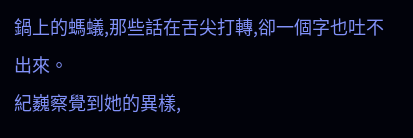鍋上的螞蟻,那些話在舌尖打轉,卻一個字也吐不出來。
紀巍察覺到她的異樣,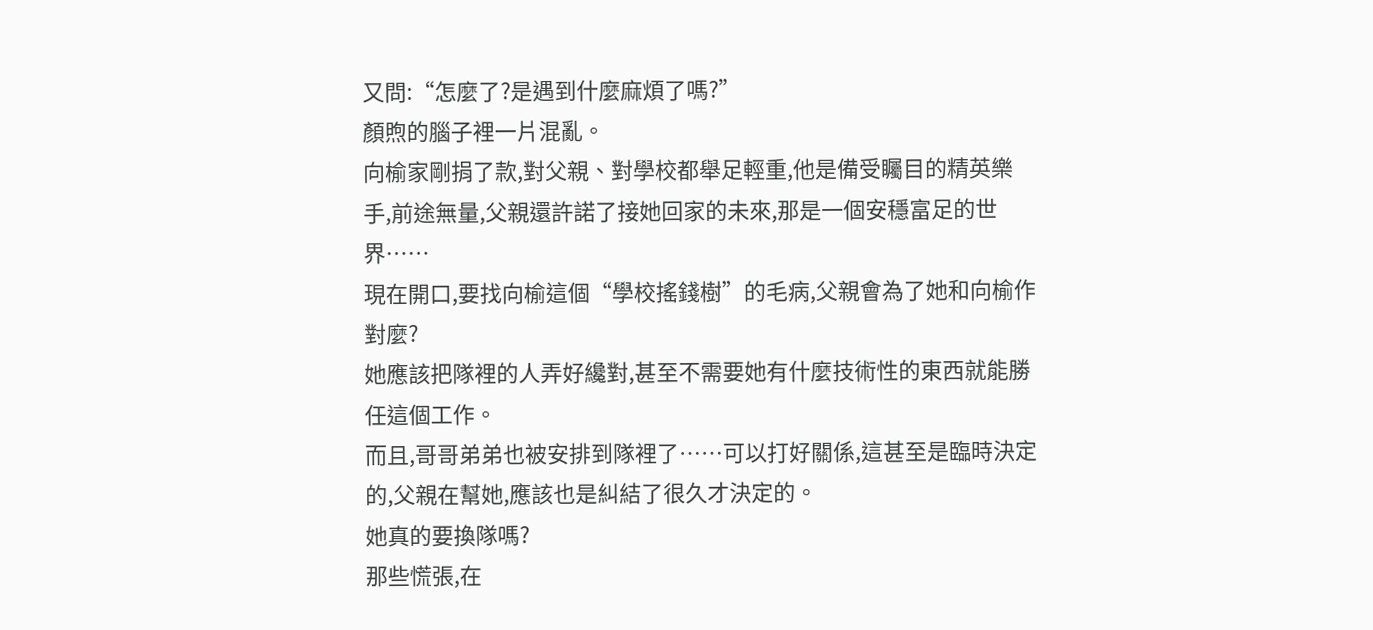又問:“怎麼了?是遇到什麼麻煩了嗎?”
顏煦的腦子裡一片混亂。
向榆家剛捐了款,對父親、對學校都舉足輕重,他是備受矚目的精英樂手,前途無量,父親還許諾了接她回家的未來,那是一個安穩富足的世界……
現在開口,要找向榆這個“學校搖錢樹”的毛病,父親會為了她和向榆作對麼?
她應該把隊裡的人弄好纔對,甚至不需要她有什麼技術性的東西就能勝任這個工作。
而且,哥哥弟弟也被安排到隊裡了……可以打好關係,這甚至是臨時決定的,父親在幫她,應該也是糾結了很久才決定的。
她真的要換隊嗎?
那些慌張,在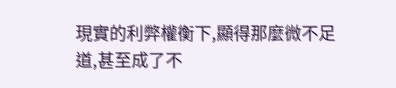現實的利弊權衡下,顯得那麼微不足道,甚至成了不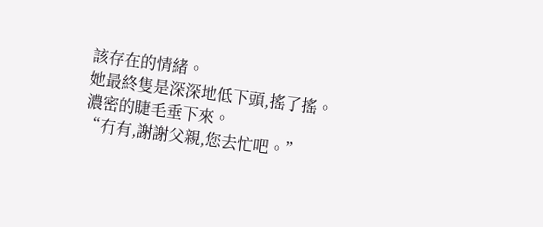該存在的情緒。
她最終隻是深深地低下頭,搖了搖。
濃密的睫毛垂下來。
“冇有,謝謝父親,您去忙吧。”